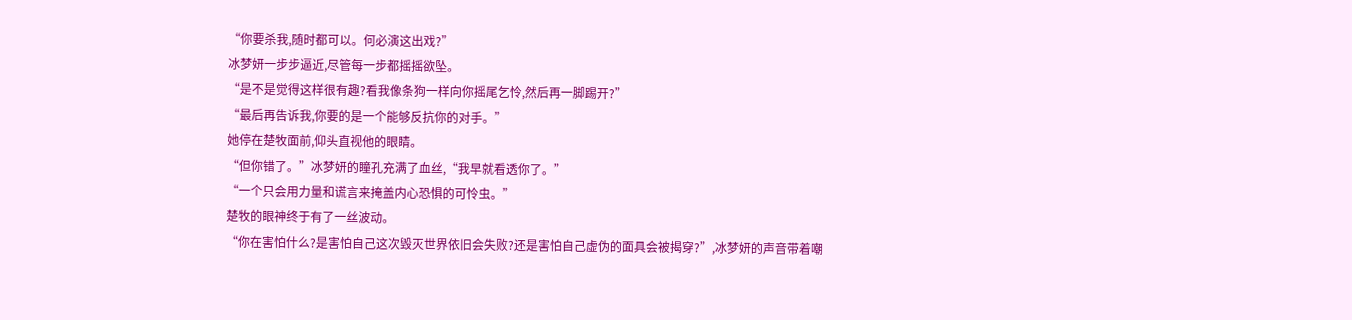“你要杀我,随时都可以。何必演这出戏?”
冰梦妍一步步逼近,尽管每一步都摇摇欲坠。
“是不是觉得这样很有趣?看我像条狗一样向你摇尾乞怜,然后再一脚踢开?”
“最后再告诉我,你要的是一个能够反抗你的对手。”
她停在楚牧面前,仰头直视他的眼睛。
“但你错了。”冰梦妍的瞳孔充满了血丝,“我早就看透你了。”
“一个只会用力量和谎言来掩盖内心恐惧的可怜虫。”
楚牧的眼神终于有了一丝波动。
“你在害怕什么?是害怕自己这次毁灭世界依旧会失败?还是害怕自己虚伪的面具会被揭穿?”,冰梦妍的声音带着嘲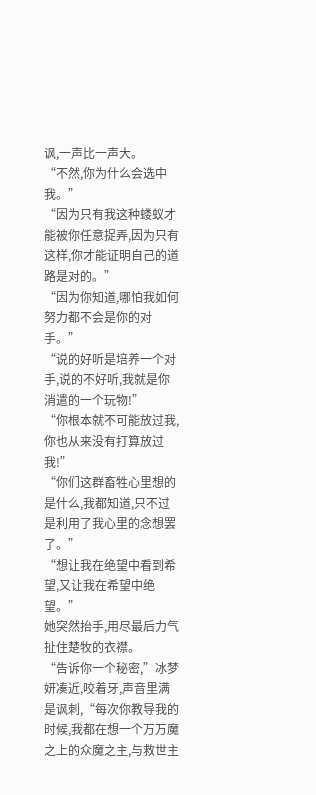讽,一声比一声大。
“不然,你为什么会选中我。”
“因为只有我这种蝼蚁才能被你任意捉弄,因为只有这样,你才能证明自己的道路是对的。”
“因为你知道,哪怕我如何努力都不会是你的对手。”
“说的好听是培养一个对手,说的不好听,我就是你消遣的一个玩物!”
“你根本就不可能放过我,你也从来没有打算放过我!”
“你们这群畜牲心里想的是什么,我都知道,只不过是利用了我心里的念想罢了。”
“想让我在绝望中看到希望,又让我在希望中绝望。”
她突然抬手,用尽最后力气扯住楚牧的衣襟。
“告诉你一个秘密,”冰梦妍凑近,咬着牙,声音里满是讽刺,“每次你教导我的时候,我都在想一个万万魔之上的众魔之主,与救世主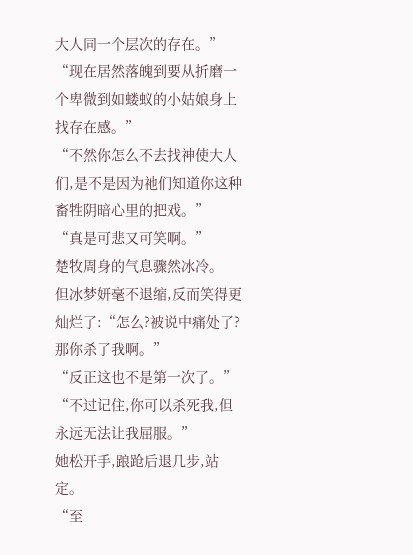大人同一个层次的存在。”
“现在居然落魄到要从折磨一个卑微到如蝼蚁的小姑娘身上找存在感。”
“不然你怎么不去找神使大人们,是不是因为祂们知道你这种畜牲阴暗心里的把戏。”
“真是可悲又可笑啊。”
楚牧周身的气息骤然冰冷。
但冰梦妍毫不退缩,反而笑得更灿烂了:“怎么?被说中痛处了?那你杀了我啊。”
“反正这也不是第一次了。”
“不过记住,你可以杀死我,但永远无法让我屈服。”
她松开手,踉跄后退几步,站定。
“至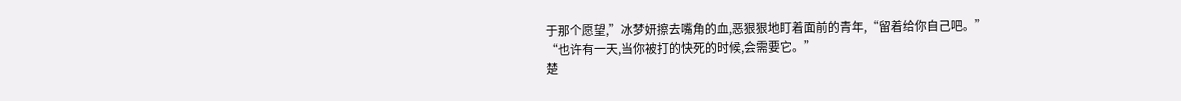于那个愿望,”冰梦妍擦去嘴角的血,恶狠狠地盯着面前的青年,“留着给你自己吧。”
“也许有一天,当你被打的快死的时候,会需要它。”
楚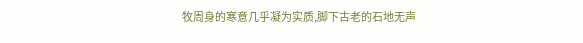牧周身的寒意几乎凝为实质,脚下古老的石地无声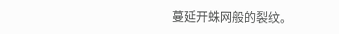蔓延开蛛网般的裂纹。